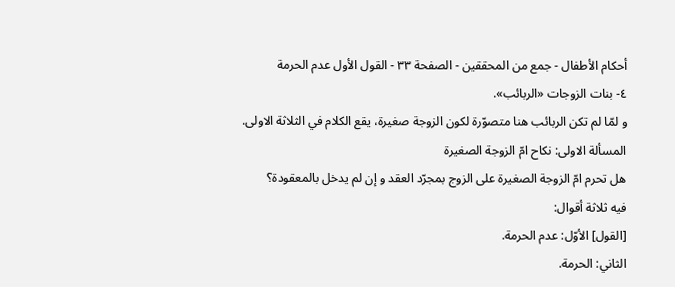أحكام الأطفال - جمع من المحققين - الصفحة ٣٣ - القول الأول عدم الحرمة
٤- بنات الزوجات «الربائب».
و لمّا لم تكن الربائب هنا متصوّرة لكون الزوجة صغيرة، يقع الكلام في الثلاثة الاولى.
المسألة الاولى: نكاح امّ الزوجة الصغيرة
هل تحرم امّ الزوجة الصغيرة على الزوج بمجرّد العقد و إن لم يدخل بالمعقودة؟
فيه ثلاثة أقوال:
[القول] الأوّل: عدم الحرمة.
الثاني: الحرمة.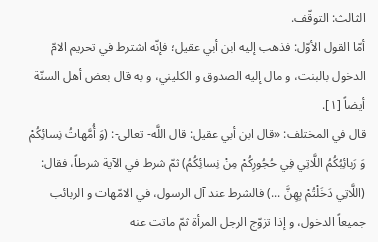الثالث: التوقّف.
أمّا القول الأوّل: فذهب إليه ابن أبي عقيل؛ فإنّه اشترط في تحريم الامّ الدخول بالبنت، و مال إليه الصدوق و الكليني، و به قال بعض أهل السنّة أيضاً [١].
قال في المختلف: «قال ابن أبي عقيل: قال اللَّه- تعالى-: (وَ أُمَّهاتُ نِسائِكُمْ وَ رَبائِبُكُمُ اللَّاتِي فِي حُجُورِكُمْ مِنْ نِسائِكُمُ) ثمّ شرط في الآية شرطاً، فقال:
(اللَّاتِي دَخَلْتُمْ بِهِنَّ ...) فالشرط عند آل الرسول، في الامّهات و الربائب جميعاً الدخول، و إذا تزوّج الرجل المرأة ثمّ ماتت عنه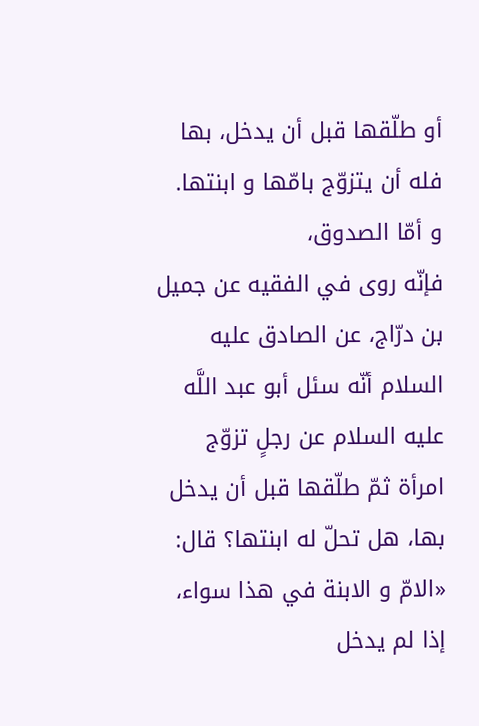أو طلّقها قبل أن يدخل، بها فله أن يتزوّج بامّها و ابنتها.
و أمّا الصدوق،
فإنّه روى في الفقيه عن جميل بن درّاج، عن الصادق عليه السلام أنّه سئل أبو عبد اللَّه عليه السلام عن رجلٍ تزوّج امرأة ثمّ طلّقها قبل أن يدخل بها، هل تحلّ له ابنتها؟ قال: «الامّ و الابنة في هذا سواء، إذا لم يدخل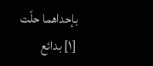بإحداهما حلّت
[١] بدائع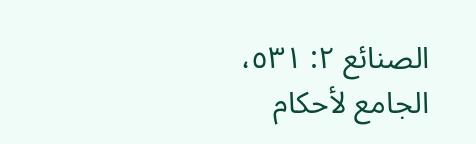الصنائع ٢: ٥٣١، الجامع لأحكام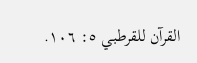القرآن للقرطبي ٥: ١٠٦.